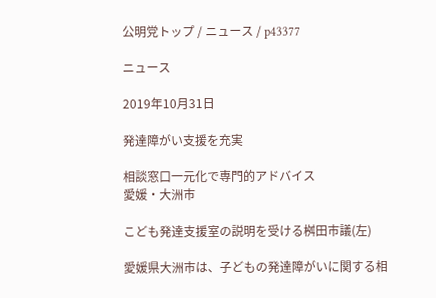公明党トップ / ニュース / p43377

ニュース

2019年10月31日

発達障がい支援を充実

相談窓口一元化で専門的アドバイス
愛媛・大洲市

こども発達支援室の説明を受ける桝田市議(左)

愛媛県大洲市は、子どもの発達障がいに関する相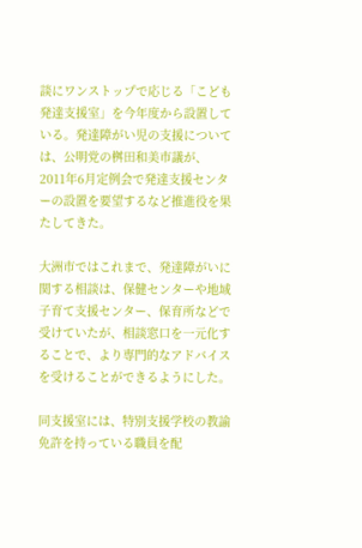談にワンストップで応じる「こども発達支援室」を今年度から設置している。発達障がい児の支援については、公明党の桝田和美市議が、2011年6月定例会で発達支援センターの設置を要望するなど推進役を果たしてきた。

大洲市ではこれまで、発達障がいに関する相談は、保健センターや地域子育て支援センター、保育所などで受けていたが、相談窓口を一元化することで、より専門的なアドバイスを受けることができるようにした。

同支援室には、特別支援学校の教諭免許を持っている職員を配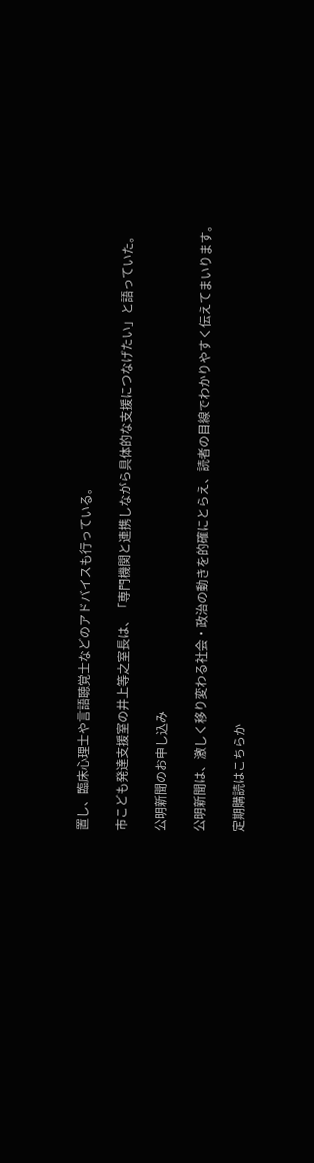置し、臨床心理士や言語聴覚士などのアドバイスも行っている。

市こども発達支援室の井上等之室長は、「専門機関と連携しながら具体的な支援につなげたい」と語っていた。

公明新聞のお申し込み

公明新聞は、激しく移り変わる社会・政治の動きを的確にとらえ、読者の目線でわかりやすく伝えてまいります。

定期購読はこちらか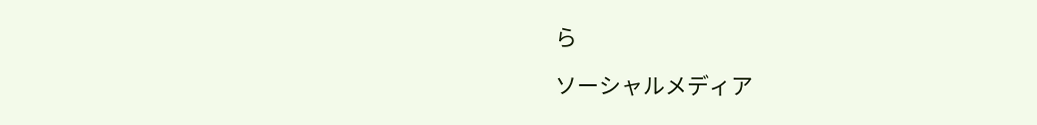ら

ソーシャルメディア